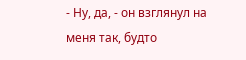- Ну, да, - он взглянул на меня так, будто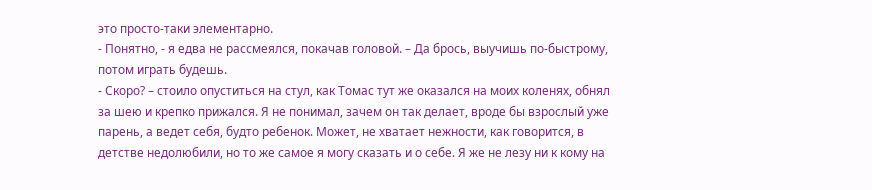это просто-таки элементарно.
- Понятно, - я едва не рассмеялся, покачав головой. – Да брось, выучишь по-быстрому, потом играть будешь.
- Скоро? – стоило опуститься на стул, как Томас тут же оказался на моих коленях, обнял за шею и крепко прижался. Я не понимал, зачем он так делает, вроде бы взрослый уже парень, а ведет себя, будто ребенок. Может, не хватает нежности, как говорится, в детстве недолюбили, но то же самое я могу сказать и о себе. Я же не лезу ни к кому на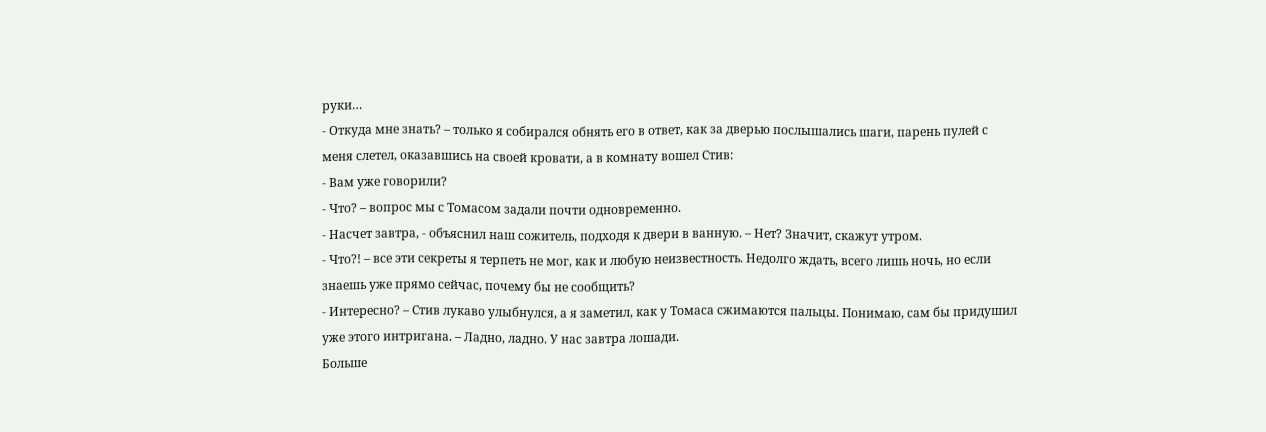руки…
- Откуда мне знать? – только я собирался обнять его в ответ, как за дверью послышались шаги, парень пулей с меня слетел, оказавшись на своей кровати, а в комнату вошел Стив:
- Вам уже говорили?
- Что? – вопрос мы с Томасом задали почти одновременно.
- Насчет завтра, - объяснил наш сожитель, подходя к двери в ванную. – Нет? Значит, скажут утром.
- Что?! – все эти секреты я терпеть не мог, как и любую неизвестность. Недолго ждать, всего лишь ночь, но если знаешь уже прямо сейчас, почему бы не сообщить?
- Интересно? – Стив лукаво улыбнулся, а я заметил, как у Томаса сжимаются пальцы. Понимаю, сам бы придушил уже этого интригана. – Ладно, ладно. У нас завтра лошади.
Больше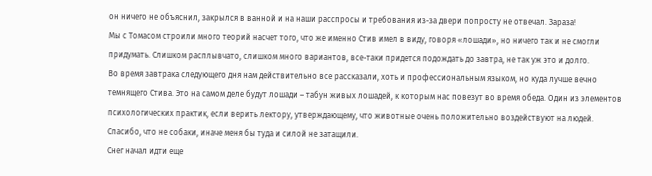он ничего не объяснил, закрылся в ванной и на наши расспросы и требования из-за двери попросту не отвечал. Зараза!
Мы с Томасом строили много теорий насчет того, что же именно Стив имел в виду, говоря «лошади», но ничего так и не смогли придумать. Слишком расплывчато, слишком много вариантов, все-таки придется подождать до завтра, не так уж это и долго.
Во время завтрака следующего дня нам действительно все рассказали, хоть и профессиональным языком, но куда лучше вечно темнящего Стива. Это на самом деле будут лошади – табун живых лошадей, к которым нас повезут во время обеда. Один из элементов психологических практик, если верить лектору, утверждающему, что животные очень положительно воздействуют на людей.
Спасибо, что не собаки, иначе меня бы туда и силой не затащили.
Снег начал идти еще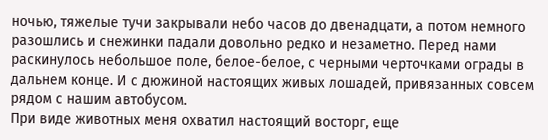ночью, тяжелые тучи закрывали небо часов до двенадцати, а потом немного разошлись и снежинки падали довольно редко и незаметно. Перед нами раскинулось небольшое поле, белое-белое, с черными черточками ограды в дальнем конце. И с дюжиной настоящих живых лошадей, привязанных совсем рядом с нашим автобусом.
При виде животных меня охватил настоящий восторг, еще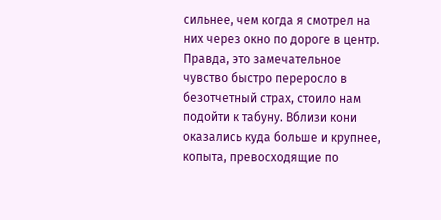сильнее, чем когда я смотрел на них через окно по дороге в центр. Правда, это замечательное чувство быстро переросло в безотчетный страх, стоило нам подойти к табуну. Вблизи кони оказались куда больше и крупнее, копыта, превосходящие по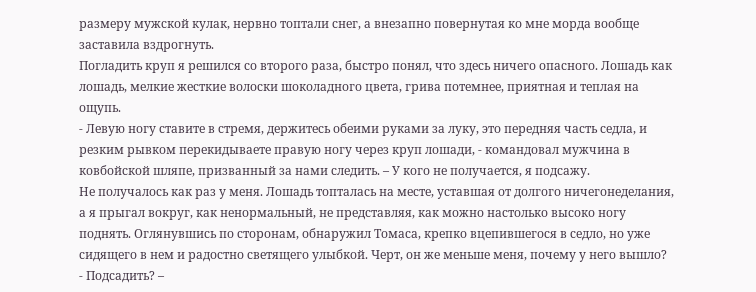размеру мужской кулак, нервно топтали снег, а внезапно повернутая ко мне морда вообще заставила вздрогнуть.
Погладить круп я решился со второго раза, быстро понял, что здесь ничего опасного. Лошадь как лошадь, мелкие жесткие волоски шоколадного цвета, грива потемнее, приятная и теплая на ощупь.
- Левую ногу ставите в стремя, держитесь обеими руками за луку, это передняя часть седла, и резким рывком перекидываете правую ногу через круп лошади, - командовал мужчина в ковбойской шляпе, призванный за нами следить. – У кого не получается, я подсажу.
Не получалось как раз у меня. Лошадь топталась на месте, уставшая от долгого ничегонеделания, а я прыгал вокруг, как ненормальный, не представляя, как можно настолько высоко ногу поднять. Оглянувшись по сторонам, обнаружил Томаса, крепко вцепившегося в седло, но уже сидящего в нем и радостно светящего улыбкой. Черт, он же меньше меня, почему у него вышло?
- Подсадить? –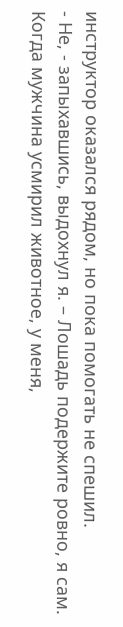инструктор оказался рядом, но пока помогать не спешил.
- Не, - запыхавшись, выдохнул я. – Лошадь подержите ровно, я сам.
Когда мужчина усмирил животное, у меня,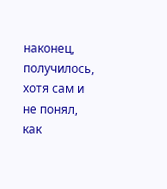наконец, получилось, хотя сам и не понял, как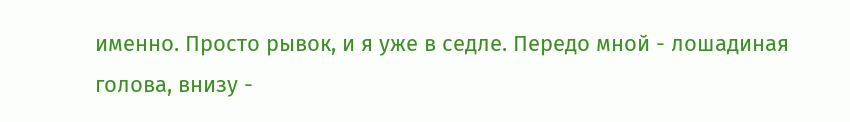именно. Просто рывок, и я уже в седле. Передо мной - лошадиная голова, внизу -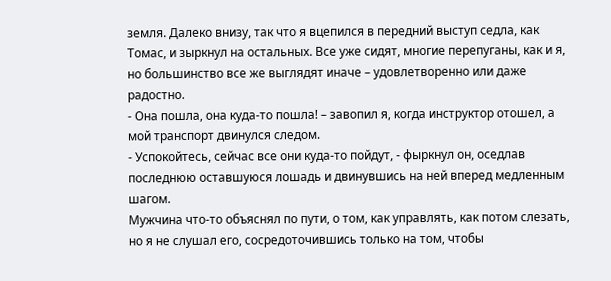земля. Далеко внизу, так что я вцепился в передний выступ седла, как Томас, и зыркнул на остальных. Все уже сидят, многие перепуганы, как и я, но большинство все же выглядят иначе – удовлетворенно или даже радостно.
- Она пошла, она куда-то пошла! – завопил я, когда инструктор отошел, а мой транспорт двинулся следом.
- Успокойтесь, сейчас все они куда-то пойдут, - фыркнул он, оседлав последнюю оставшуюся лошадь и двинувшись на ней вперед медленным шагом.
Мужчина что-то объяснял по пути, о том, как управлять, как потом слезать, но я не слушал его, сосредоточившись только на том, чтобы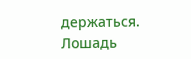держаться. Лошадь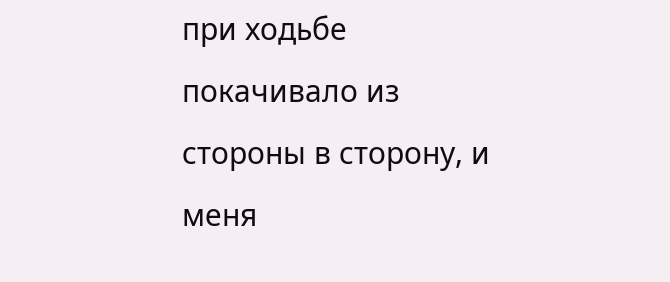при ходьбе покачивало из стороны в сторону, и меня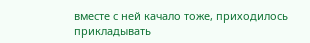вместе с ней качало тоже, приходилось прикладывать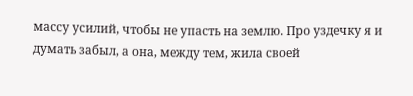массу усилий, чтобы не упасть на землю. Про уздечку я и думать забыл, а она, между тем, жила своей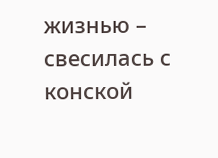жизнью – свесилась с конской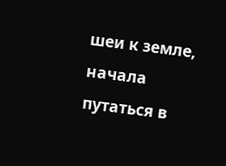шеи к земле, начала путаться в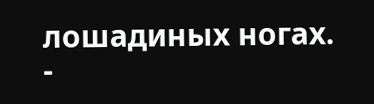лошадиных ногах.
-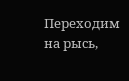Переходим на рысь,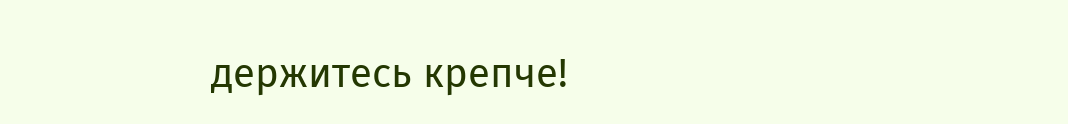держитесь крепче!